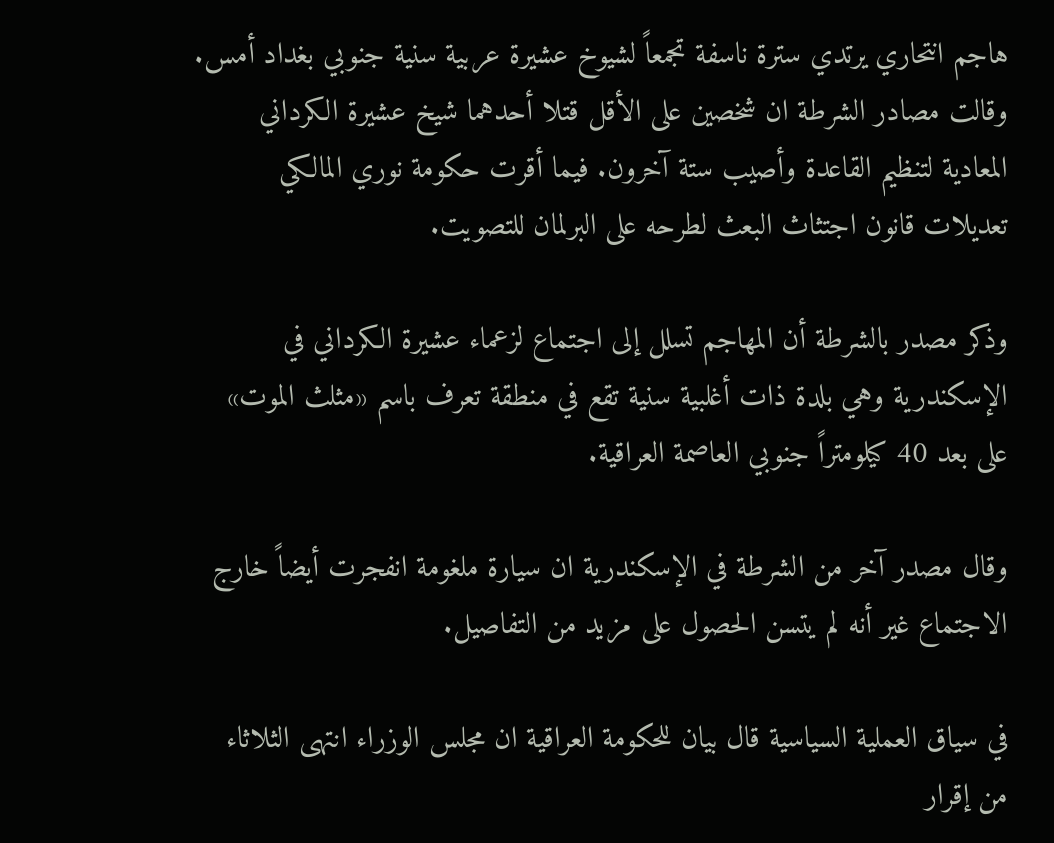هاجم انتحاري يرتدي سترة ناسفة تجمعاً لشيوخ عشيرة عربية سنية جنوبي بغداد أمس. وقالت مصادر الشرطة ان شخصين على الأقل قتلا أحدهما شيخ عشيرة الكرداني المعادية لتنظيم القاعدة وأصيب ستة آخرون. فيما أقرت حكومة نوري المالكي تعديلات قانون اجتثاث البعث لطرحه على البرلمان للتصويت.

وذكر مصدر بالشرطة أن المهاجم تسلل إلى اجتماع لزعماء عشيرة الكرداني في الإسكندرية وهي بلدة ذات أغلبية سنية تقع في منطقة تعرف باسم «مثلث الموت» على بعد 40 كيلومتراً جنوبي العاصمة العراقية.

وقال مصدر آخر من الشرطة في الإسكندرية ان سيارة ملغومة انفجرت أيضاً خارج الاجتماع غير أنه لم يتسن الحصول على مزيد من التفاصيل.

في سياق العملية السياسية قال بيان للحكومة العراقية ان مجلس الوزراء انتهى الثلاثاء من إقرار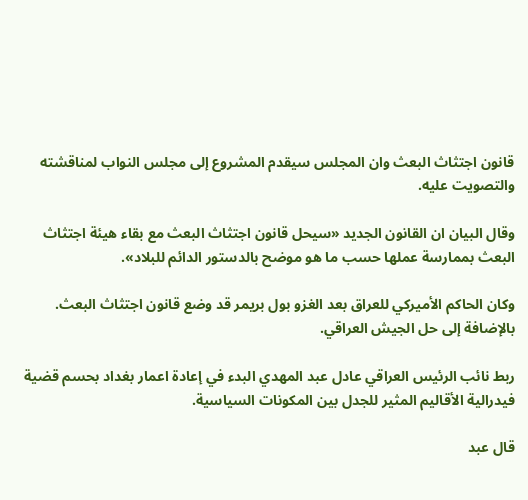قانون اجتثاث البعث وان المجلس سيقدم المشروع إلى مجلس النواب لمناقشته والتصويت عليه.

وقال البيان ان القانون الجديد «سيحل قانون اجتثاث البعث مع بقاء هيئة اجتثاث البعث بممارسة عملها حسب ما هو موضح بالدستور الدائم للبلاد».

وكان الحاكم الأميركي للعراق بعد الغزو بول بريمر قد وضع قانون اجتثاث البعث. بالإضافة إلى حل الجيش العراقي.

ربط نائب الرئيس العراقي عادل عبد المهدي البدء في إعادة اعمار بغداد بحسم قضية فيدرالية الأقاليم المثير للجدل بين المكونات السياسية.

قال عبد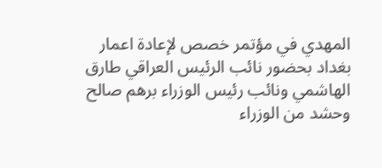المهدي في مؤتمر خصص لإعادة اعمار بغداد بحضور نائب الرئيس العراقي طارق الهاشمي ونائب رئيس الوزراء برهم صالح وحشد من الوزراء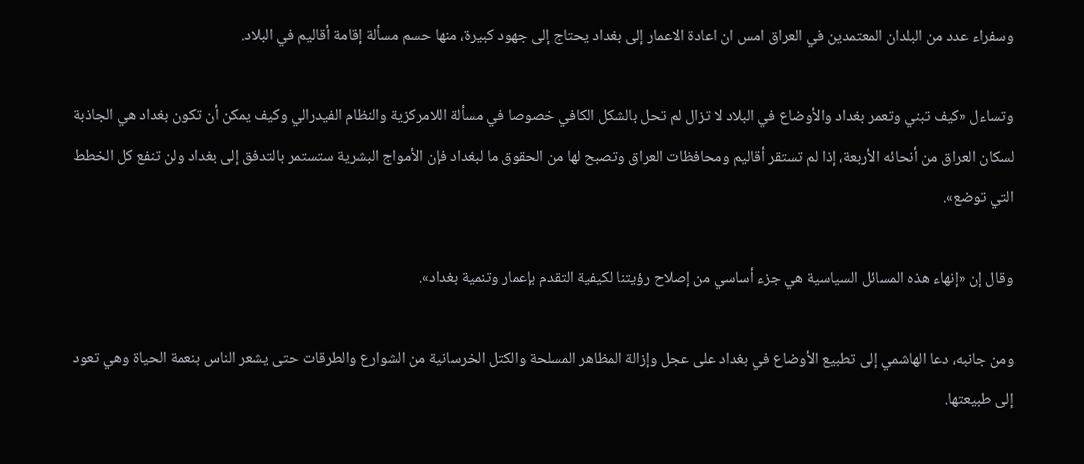وسفراء عدد من البلدان المعتمدين في العراق امس ان اعادة الاعمار إلى بغداد يحتاج إلى جهود كبيرة، منها حسم مسألة إقامة أقاليم في البلاد.

وتساءل «كيف تبني وتعمر بغداد والأوضاع في البلاد لا تزال لم تحل بالشكل الكافي خصوصا في مسألة اللامركزية والنظام الفيدرالي وكيف يمكن أن تكون بغداد هي الجاذبة لسكان العراق من أنحائه الأربعة، إذا لم تستقر أقاليم ومحافظات العراق وتصبح لها من الحقوق ما لبغداد فإن الأمواج البشرية ستستمر بالتدفق إلى بغداد ولن تنفع كل الخطط التي توضع».

وقال إن «إنهاء هذه المسائل السياسية هي جزء أساسي من إصلاح رؤيتنا لكيفية التقدم بإعمار وتنمية بغداد».

ومن جانبه، دعا الهاشمي إلى تطبيع الأوضاع في بغداد على عجل وإزالة المظاهر المسلحة والكتل الخرسانية من الشوارع والطرقات حتى يشعر الناس بنعمة الحياة وهي تعود إلى طبيعتها.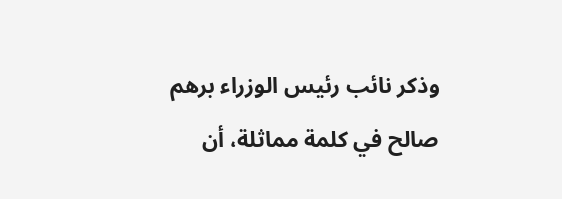وذكر نائب رئيس الوزراء برهم صالح في كلمة مماثلة، أن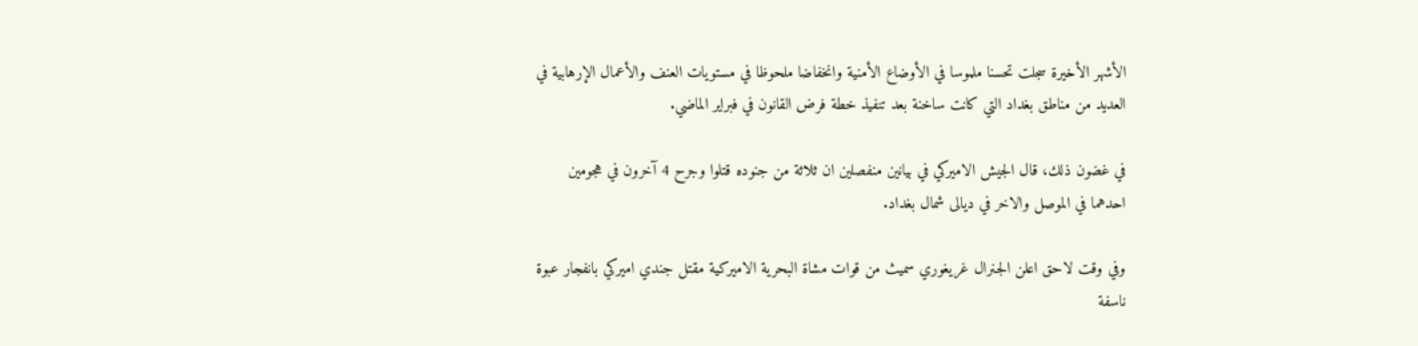الأشهر الأخيرة سجلت تحسنا ملموسا في الأوضاع الأمنية وانخفاضا ملحوظا في مستويات العنف والأعمال الإرهابية في العديد من مناطق بغداد التي كانت ساخنة بعد تنفيذ خطة فرض القانون في فبراير الماضي.

في غضون ذلك، قال الجيش الاميركي في بيانين منفصلين ان ثلاثة من جنوده قتلوا وجرح 4 آخرون في هجومين احدهما في الموصل والاخر في ديالى شمال بغداد.

وفي وقت لاحق اعلن الجنرال غريغوري سميث من قوات مشاة البحرية الاميركية مقتل جندي اميركي بانفجار عبوة ناسفة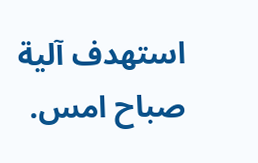استهدف آلية صباح امس.